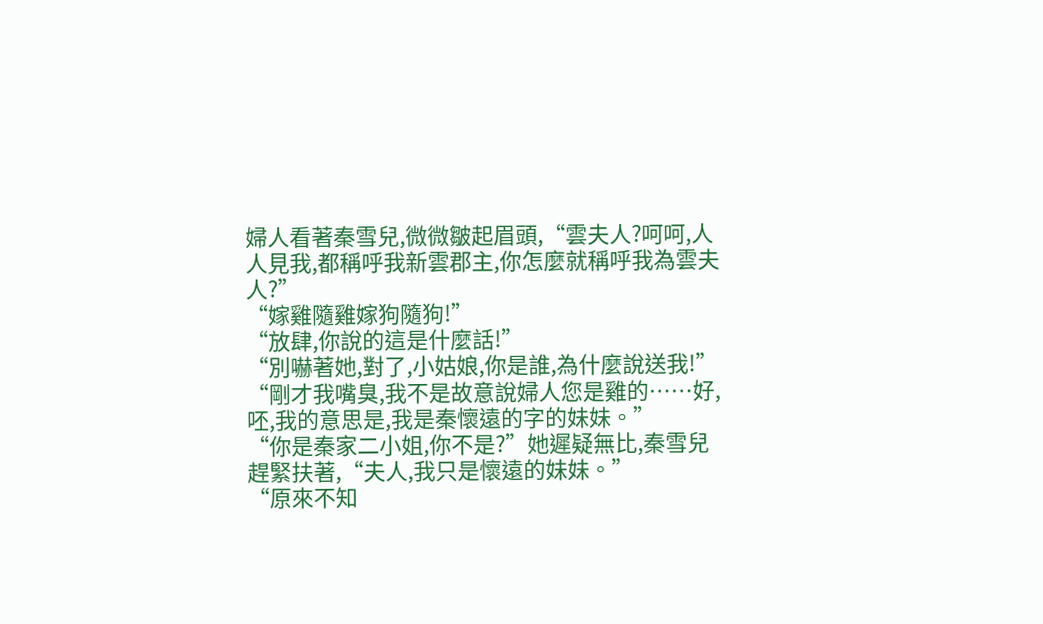婦人看著秦雪兒,微微皺起眉頭,“雲夫人?呵呵,人人見我,都稱呼我新雲郡主,你怎麼就稱呼我為雲夫人?”
“嫁雞隨雞嫁狗隨狗!”
“放肆,你說的這是什麼話!”
“別嚇著她,對了,小姑娘,你是誰,為什麼說送我!”
“剛才我嘴臭,我不是故意說婦人您是雞的……好,呸,我的意思是,我是秦懷遠的字的妹妹。”
“你是秦家二小姐,你不是?”她遲疑無比,秦雪兒趕緊扶著,“夫人,我只是懷遠的妹妹。”
“原來不知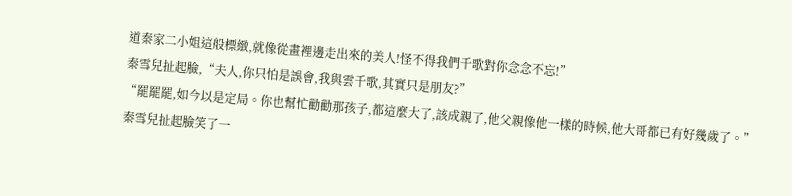道秦家二小姐這般標緻,就像從畫裡邊走出來的美人!怪不得我們千歌對你念念不忘!”
秦雪兒扯起臉,“夫人,你只怕是誤會,我與雲千歌,其實只是朋友?”
“罷罷罷,如今以是定局。你也幫忙勸勸那孩子,都這麼大了,該成親了,他父親像他一樣的時候,他大哥都已有好幾歲了。”
秦雪兒扯起臉笑了一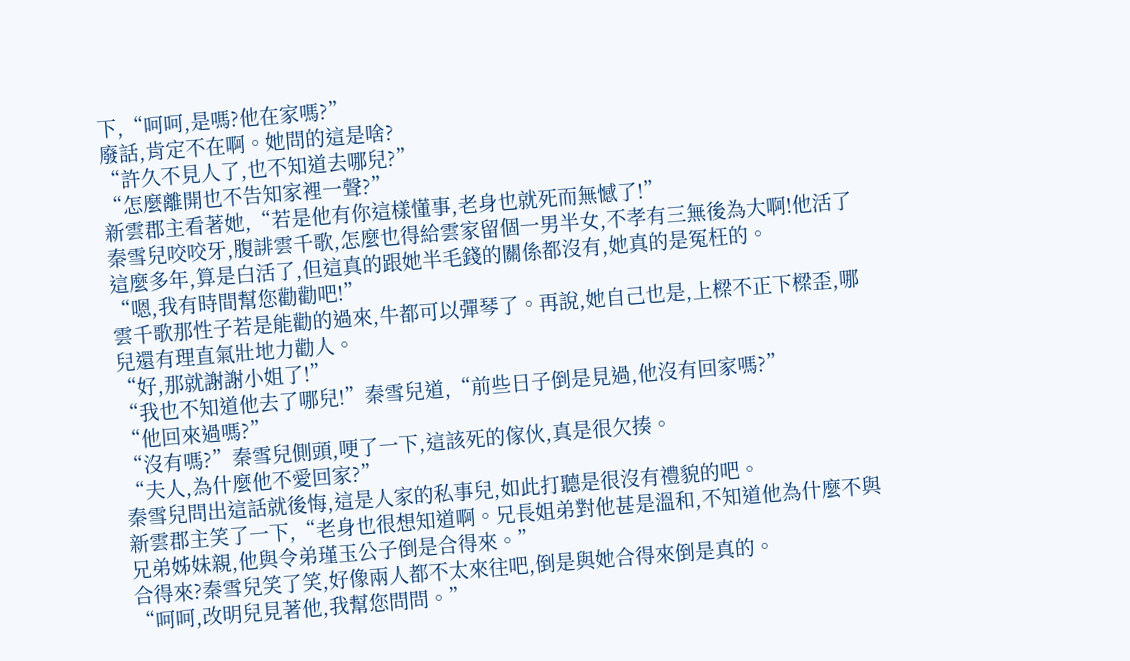下,“呵呵,是嗎?他在家嗎?”
廢話,肯定不在啊。她問的這是啥?
“許久不見人了,也不知道去哪兒?”
“怎麼離開也不告知家裡一聲?”
新雲郡主看著她,“若是他有你這樣懂事,老身也就死而無憾了!”
秦雪兒咬咬牙,腹誹雲千歌,怎麼也得給雲家留個一男半女,不孝有三無後為大啊!他活了這麼多年,算是白活了,但這真的跟她半毛錢的關係都沒有,她真的是冤枉的。
“嗯,我有時間幫您勸勸吧!”
雲千歌那性子若是能勸的過來,牛都可以彈琴了。再說,她自己也是,上樑不正下樑歪,哪兒還有理直氣壯地力勸人。
“好,那就謝謝小姐了!”
“我也不知道他去了哪兒!”秦雪兒道,“前些日子倒是見過,他沒有回家嗎?”
“他回來過嗎?”
“沒有嗎?”秦雪兒側頭,哽了一下,這該死的傢伙,真是很欠揍。
“夫人,為什麼他不愛回家?”
秦雪兒問出這話就後悔,這是人家的私事兒,如此打聽是很沒有禮貌的吧。
新雲郡主笑了一下,“老身也很想知道啊。兄長姐弟對他甚是溫和,不知道他為什麼不與兄弟姊妹親,他與令弟瑾玉公子倒是合得來。”
合得來?秦雪兒笑了笑,好像兩人都不太來往吧,倒是與她合得來倒是真的。
“呵呵,改明兒見著他,我幫您問問。”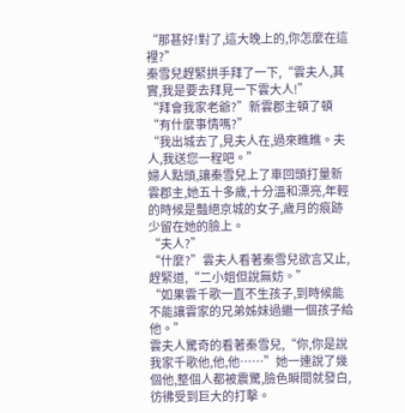“那甚好!對了,這大晚上的,你怎麼在這裡?”
秦雪兒趕緊拱手拜了一下,“雲夫人,其實,我是要去拜見一下雲大人!”
“拜會我家老爺?”新雲郡主頓了頓“有什麼事情嗎?”
“我出城去了,見夫人在,過來瞧瞧。夫人,我送您一程吧。”
婦人點頭,讓秦雪兒上了車回頭打量新雲郡主,她五十多歲,十分溫和漂亮,年輕的時候是豔絕京城的女子,歲月的痕跡少留在她的臉上。
“夫人?”
“什麼?”雲夫人看著秦雪兒欲言又止,趕緊道,“二小姐但說無妨。”
“如果雲千歌一直不生孩子,到時候能不能讓雲家的兄弟姊妹過繼一個孩子給他。”
雲夫人驚奇的看著秦雪兒,“你,你是說我家千歌他,他,他……”她一連說了幾個他,整個人都被震驚,臉色瞬間就發白,彷彿受到巨大的打擊。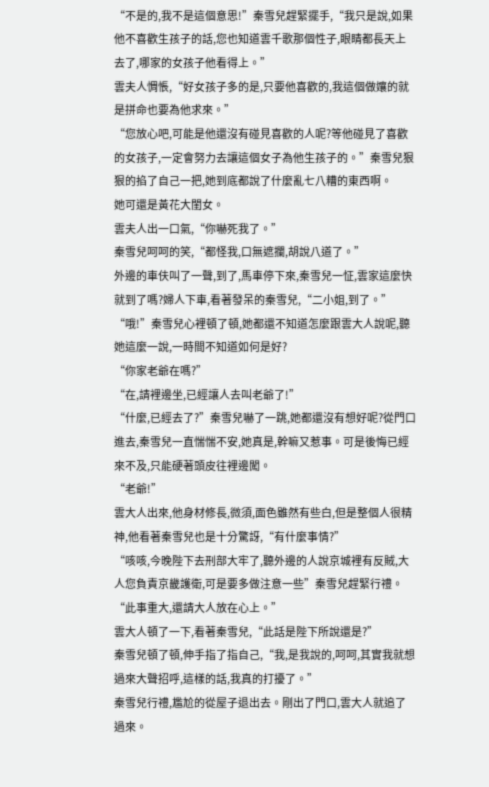“不是的,我不是這個意思!”秦雪兒趕緊擺手,“我只是說,如果他不喜歡生孩子的話,您也知道雲千歌那個性子,眼睛都長天上去了,哪家的女孩子他看得上。”
雲夫人惆悵,“好女孩子多的是,只要他喜歡的,我這個做孃的就是拼命也要為他求來。”
“您放心吧,可能是他還沒有碰見喜歡的人呢?等他碰見了喜歡的女孩子,一定會努力去讓這個女子為他生孩子的。”秦雪兒狠狠的掐了自己一把,她到底都說了什麼亂七八糟的東西啊。
她可還是黃花大閨女。
雲夫人出一口氣,“你嚇死我了。”
秦雪兒呵呵的笑,“都怪我,口無遮攔,胡說八道了。”
外邊的車伕叫了一聲,到了,馬車停下來,秦雪兒一怔,雲家這麼快就到了嗎?婦人下車,看著發呆的秦雪兒,“二小姐,到了。”
“哦!”秦雪兒心裡頓了頓,她都還不知道怎麼跟雲大人說呢,聽她這麼一說,一時間不知道如何是好?
“你家老爺在嗎?”
“在,請裡邊坐,已經讓人去叫老爺了!”
“什麼,已經去了?”秦雪兒嚇了一跳,她都還沒有想好呢?從門口進去,秦雪兒一直惴惴不安,她真是,幹嘛又惹事。可是後悔已經來不及,只能硬著頭皮往裡邊闖。
“老爺!”
雲大人出來,他身材修長,微須,面色雖然有些白,但是整個人很精神,他看著秦雪兒也是十分驚訝,“有什麼事情?”
“咳咳,今晚陛下去刑部大牢了,聽外邊的人說京城裡有反賊,大人您負責京畿護衛,可是要多做注意一些”秦雪兒趕緊行禮。
“此事重大,還請大人放在心上。”
雲大人頓了一下,看著秦雪兒,“此話是陛下所說還是?”
秦雪兒頓了頓,伸手指了指自己,“我,是我說的,呵呵,其實我就想過來大聲招呼,這樣的話,我真的打擾了。”
秦雪兒行禮,尷尬的從屋子退出去。剛出了門口,雲大人就追了過來。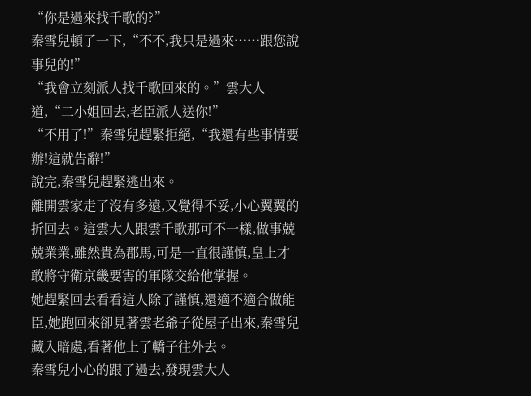“你是過來找千歌的?”
秦雪兒頓了一下,“不不,我只是過來……跟您說事兒的!”
“我會立刻派人找千歌回來的。”雲大人道,“二小姐回去,老臣派人送你!”
“不用了!”秦雪兒趕緊拒絕,“我還有些事情要辦!這就告辭!”
說完,秦雪兒趕緊逃出來。
離開雲家走了沒有多遠,又覺得不妥,小心翼翼的折回去。這雲大人跟雲千歌那可不一樣,做事兢兢業業,雖然貴為郡馬,可是一直很謹慎,皇上才敢將守衛京畿要害的軍隊交給他掌握。
她趕緊回去看看這人除了謹慎,還適不適合做能臣,她跑回來卻見著雲老爺子從屋子出來,秦雪兒藏入暗處,看著他上了轎子往外去。
秦雪兒小心的跟了過去,發現雲大人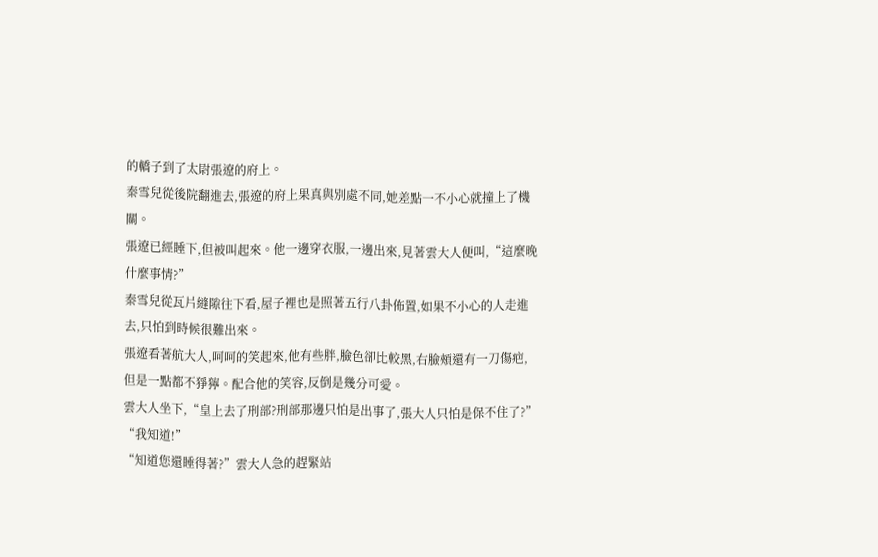的轎子到了太尉張遼的府上。
秦雪兒從後院翻進去,張遼的府上果真與別處不同,她差點一不小心就撞上了機關。
張遼已經睡下,但被叫起來。他一邊穿衣服,一邊出來,見著雲大人便叫,“這麼晚什麼事情?”
秦雪兒從瓦片縫隙往下看,屋子裡也是照著五行八卦佈置,如果不小心的人走進去,只怕到時候很難出來。
張遼看著航大人,呵呵的笑起來,他有些胖,臉色卻比較黑,右臉頰還有一刀傷疤,但是一點都不猙獰。配合他的笑容,反倒是幾分可愛。
雲大人坐下,“皇上去了刑部?刑部那邊只怕是出事了,張大人只怕是保不住了?”
“我知道!”
“知道您還睡得著?”雲大人急的趕緊站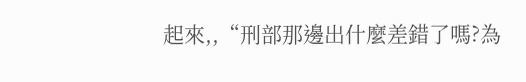起來,,“刑部那邊出什麼差錯了嗎?為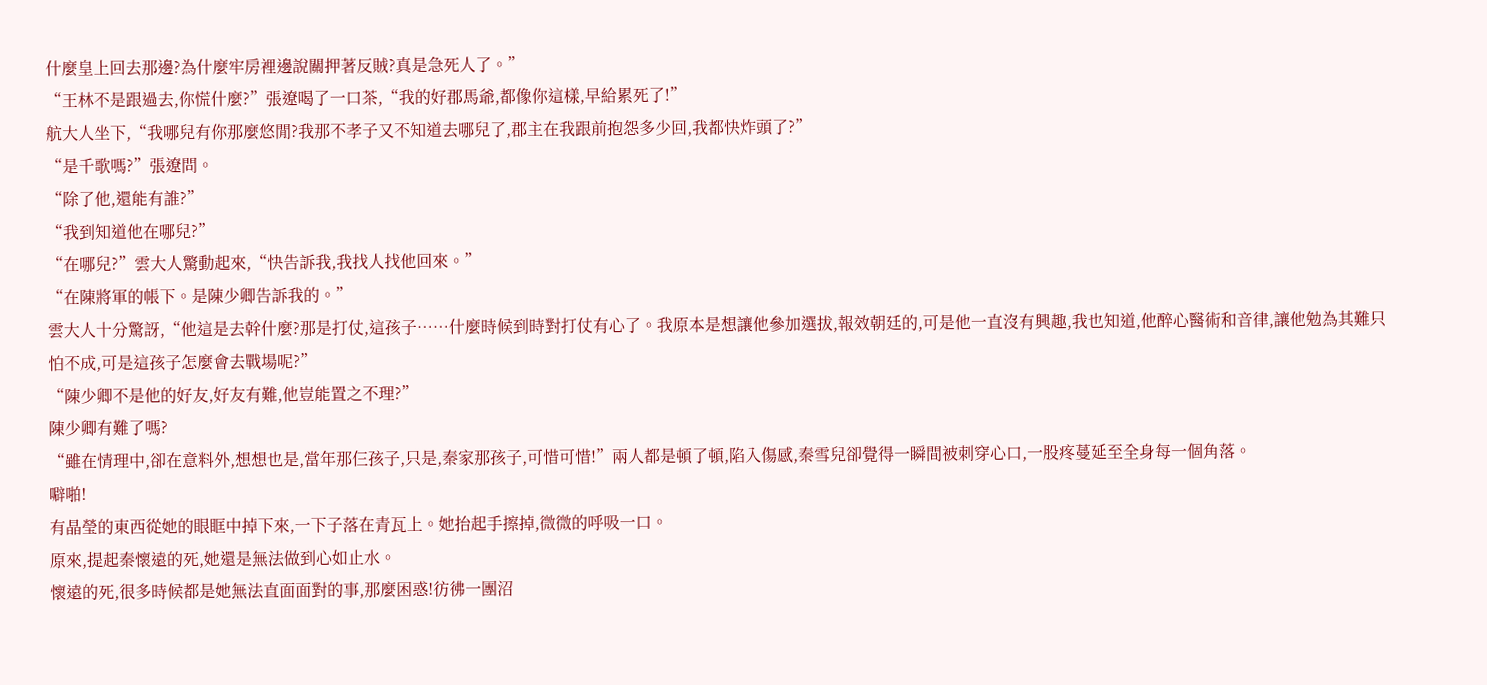什麼皇上回去那邊?為什麼牢房裡邊說關押著反賊?真是急死人了。”
“王林不是跟過去,你慌什麼?”張遼喝了一口茶,“我的好郡馬爺,都像你這樣,早給累死了!”
航大人坐下,“我哪兒有你那麼悠閒?我那不孝子又不知道去哪兒了,郡主在我跟前抱怨多少回,我都快炸頭了?”
“是千歌嗎?”張遼問。
“除了他,還能有誰?”
“我到知道他在哪兒?”
“在哪兒?”雲大人驚動起來,“快告訴我,我找人找他回來。”
“在陳將軍的帳下。是陳少卿告訴我的。”
雲大人十分驚訝,“他這是去幹什麼?那是打仗,這孩子……什麼時候到時對打仗有心了。我原本是想讓他參加選拔,報效朝廷的,可是他一直沒有興趣,我也知道,他醉心醫術和音律,讓他勉為其難只怕不成,可是這孩子怎麼會去戰場呢?”
“陳少卿不是他的好友,好友有難,他豈能置之不理?”
陳少卿有難了嗎?
“雖在情理中,卻在意料外,想想也是,當年那仨孩子,只是,秦家那孩子,可惜可惜!”兩人都是頓了頓,陷入傷感,秦雪兒卻覺得一瞬間被刺穿心口,一股疼蔓延至全身每一個角落。
噼啪!
有晶瑩的東西從她的眼眶中掉下來,一下子落在青瓦上。她抬起手擦掉,微微的呼吸一口。
原來,提起秦懷遠的死,她還是無法做到心如止水。
懷遠的死,很多時候都是她無法直面面對的事,那麼困惑!彷彿一團沼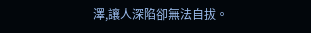澤,讓人深陷卻無法自拔。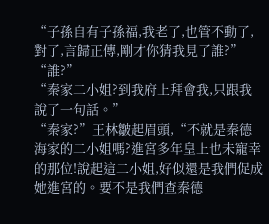“子孫自有子孫福,我老了,也管不動了,對了,言歸正傳,剛才你猜我見了誰?”
“誰?”
“秦家二小姐?到我府上拜會我,只跟我說了一句話。”
“秦家?”王林皺起眉頭,“不就是秦德海家的二小姐嗎?進宮多年皇上也未寵幸的那位!說起這二小姐,好似還是我們促成她進宮的。要不是我們查秦德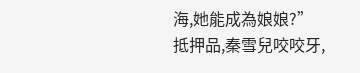海,她能成為娘娘?”
抵押品,秦雪兒咬咬牙,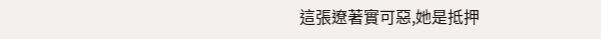這張遼著實可惡,她是抵押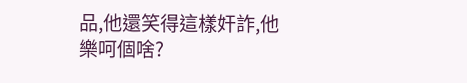品,他還笑得這樣奸詐,他樂呵個啥?